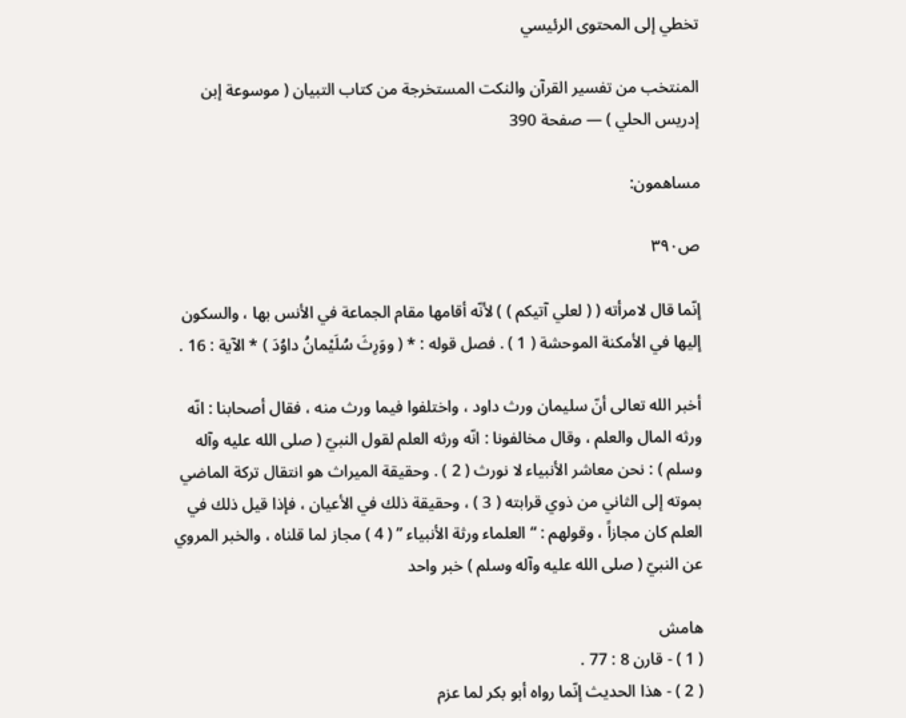تخطي إلى المحتوى الرئيسي

المنتخب من تفسير القرآن والنكت المستخرجة من كتاب التبيان ( موسوعة إبن إدريس الحلي ) — صفحة 390

مساهمون:

ص٣٩٠

إنّما قال لامرأته ( ( لعلي آتيكم ) ) لأنّه أقامها مقام الجماعة في الأنس بها ، والسكون إليها في الأمكنة الموحشة ( 1 ) . فصل قوله : * ( ووَرِثَ سُلَيْمانُ داوُدَ ) * الآية : 16 .

أخبر الله تعالى أنّ سليمان ورث داود ، واختلفوا فيما ورث منه ، فقال أصحابنا : انّه ورثه المال والعلم ، وقال مخالفونا : انّه ورثه العلم لقول النبيّ ( صلى الله عليه وآله وسلم ) : نحن معاشر الأنبياء لا نورث ( 2 ) . وحقيقة الميراث هو انتقال تركة الماضي بموته إلى الثاني من ذوي قرابته ( 3 ) ، وحقيقة ذلك في الأعيان ، فإذا قيل ذلك في العلم كان مجازاً ، وقولهم : “ العلماء ورثة الأنبياء ” ( 4 ) مجاز لما قلناه ، والخبر المروي عن النبيّ ( صلى الله عليه وآله وسلم ) خبر واحد

هامش
( 1 ) - قارن 8 : 77 .
( 2 ) - هذا الحديث إنّما رواه أبو بكر لما عزم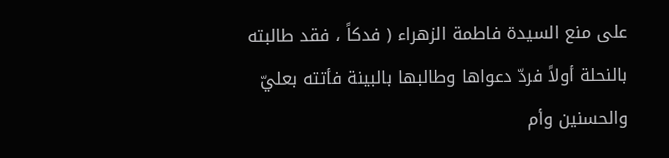على منع السيدة فاطمة الزهراء ( فدكاً ، فقد طالبته بالنحلة أولاً فردّ دعواها وطالبها بالبينة فأتته بعليّ والحسنين وأم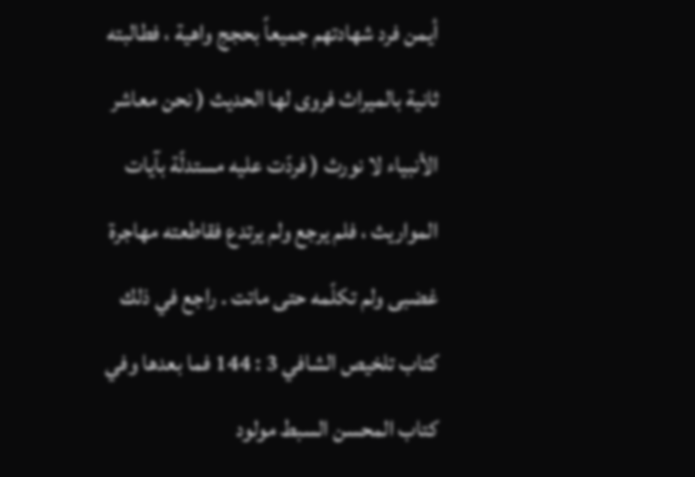أيمن فرد شهادتهم جميعاً بحجج واهية ، فطالبته ثانية بالميراث فروى لها الحديث ( نحن معاشر الأنبياء لا نورث ( فردّت عليه مستدلّة بآيات المواريث ، فلم يرجع ولم يرتدع فقاطعته مهاجرة غضبى ولم تكلّمه حتى ماتت . راجع في ذلك كتاب تلخيص الشافي 3 : 144 فما بعدها وفي كتاب المحسن السبط مولود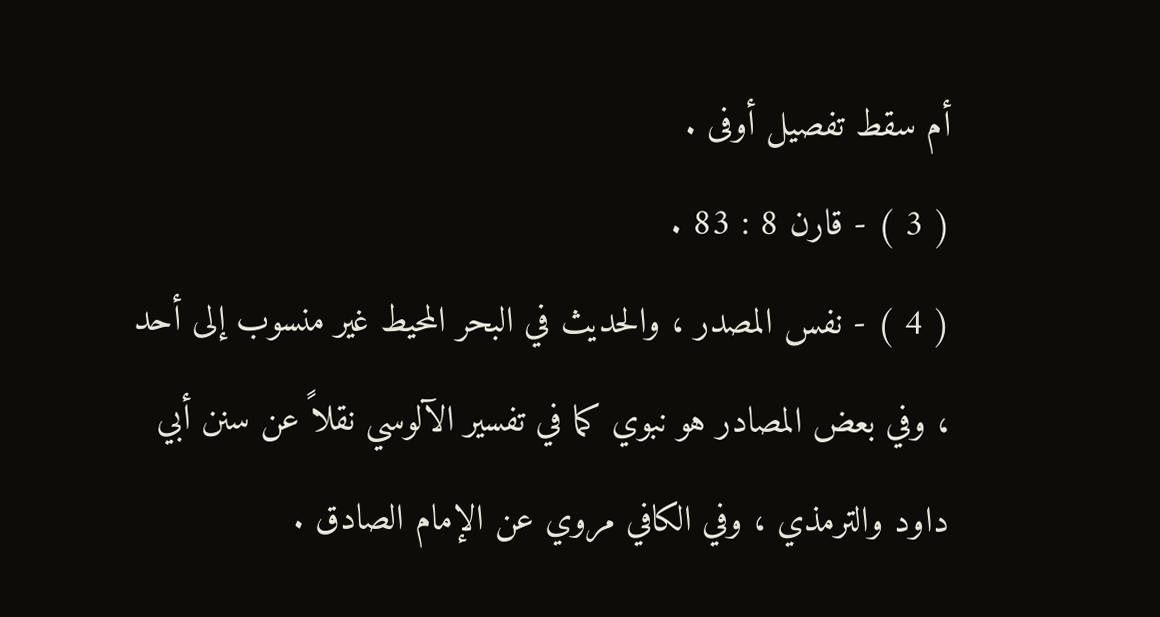أم سقط تفصيل أوفى .
( 3 ) - قارن 8 : 83 .
( 4 ) - نفس المصدر ، والحديث في البحر المحيط غير منسوب إلى أحد ، وفي بعض المصادر هو نبوي كما في تفسير الآلوسي نقلاً عن سنن أبي داود والترمذي ، وفي الكافي مروي عن الإمام الصادق .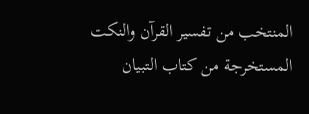المنتخب من تفسير القرآن والنكت المستخرجة من كتاب التبيان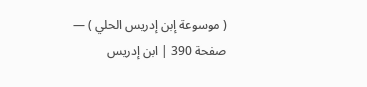( موسوعة إبن إدريس الحلي ) — صفحة 390 | ابن إدريس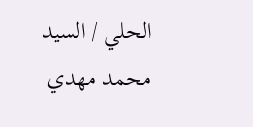الحلي / السيد محمد مهدي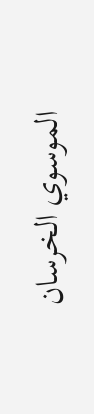الموسوي الخرسان